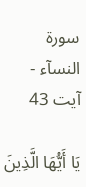سورة النسآء - آیت 43

يَا أَيُّهَا الَّذِينَ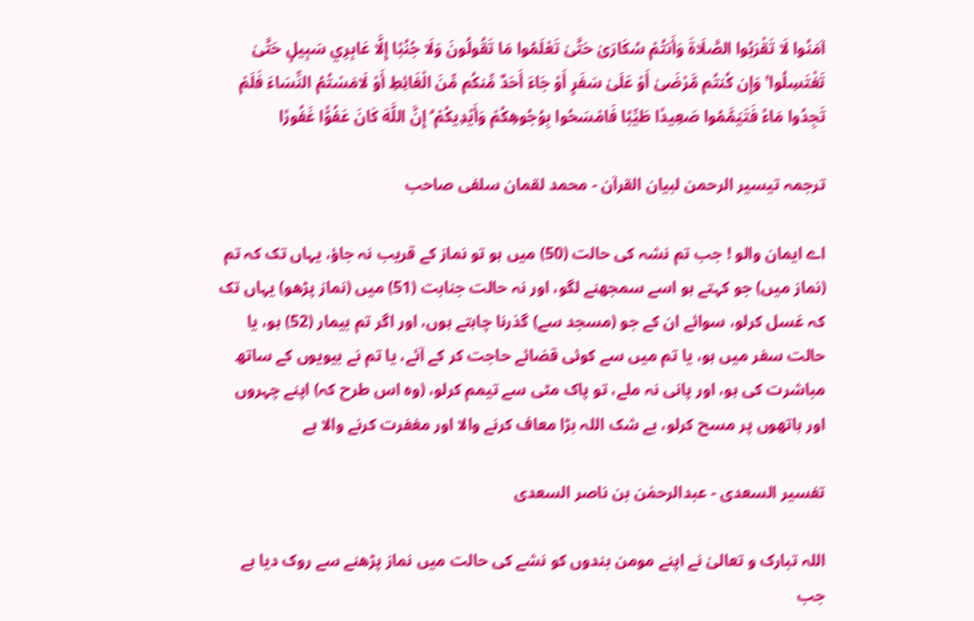آمَنُوا لَا تَقْرَبُوا الصَّلَاةَ وَأَنتُمْ سُكَارَىٰ حَتَّىٰ تَعْلَمُوا مَا تَقُولُونَ وَلَا جُنُبًا إِلَّا عَابِرِي سَبِيلٍ حَتَّىٰ تَغْتَسِلُوا ۚ وَإِن كُنتُم مَّرْضَىٰ أَوْ عَلَىٰ سَفَرٍ أَوْ جَاءَ أَحَدٌ مِّنكُم مِّنَ الْغَائِطِ أَوْ لَامَسْتُمُ النِّسَاءَ فَلَمْ تَجِدُوا مَاءً فَتَيَمَّمُوا صَعِيدًا طَيِّبًا فَامْسَحُوا بِوُجُوهِكُمْ وَأَيْدِيكُمْ ۗ إِنَّ اللَّهَ كَانَ عَفُوًّا غَفُورًا

ترجمہ تیسیر الرحمن لبیان القرآن - محمد لقمان سلفی صاحب

اے ایمان والو ! جب تم نشہ کی حالت (50) میں ہو تو نماز کے قریب نہ جاؤ، یہاں تک کہ تم (نماز میں) جو کہتے ہو اسے سمجھنے لگو، اور نہ حالت جنابت (51) میں (نماز پڑھو) یہاں تک کہ غسل کرلو، سوائے ان کے جو (مسجد سے) گذرنا چاہتے ہوں، اور اگر تم بیمار (52) ہو، یا حالت سفر میں ہو، یا تم میں سے کوئی قضائے حاجت کر کے آئے، یا تم نے بیویوں کے ساتھ مباشرت کی ہو، اور پانی نہ ملے، تو پاک مٹی سے تیمم کرلو، (وہ اس طرح کہ) اپنے چہروں اور ہاتھوں پر مسح کرلو، بے شک اللہ بڑا معاف کرنے والا اور مغفرت کرنے والا ہے

تفسیر السعدی - عبدالرحمٰن بن ناصر السعدی

اللہ تبارک و تعالیٰ نے اپنے مومن بندوں کو نشے کی حالت میں نماز پڑھنے سے روک دیا ہے جب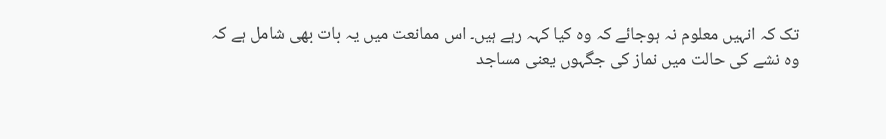تک کہ انہیں معلوم نہ ہوجائے کہ وہ کیا کہہ رہے ہیں۔ اس ممانعت میں یہ بات بھی شامل ہے کہ وہ نشے کی حالت میں نماز کی جگہوں یعنی مساجد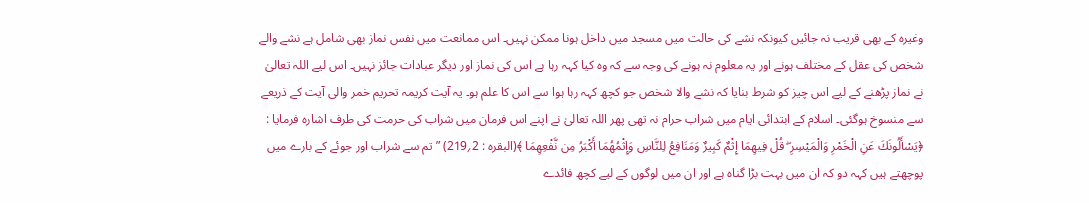وغیرہ کے بھی قریب نہ جائیں کیونکہ نشے کی حالت میں مسجد میں داخل ہونا ممکن نہیں۔ اس ممانعت میں نفس نماز بھی شامل ہے نشے والے شخص کی عقل کے مختلف ہونے اور یہ معلوم نہ ہونے کی وجہ سے کہ وہ کیا کہہ رہا ہے اس کی نماز اور دیگر عبادات جائز نہیں۔ اس لیے اللہ تعالیٰ نے نماز پڑھنے کے لیے اس چیز کو شرط بنایا کہ نشے والا شخص جو کچھ کہہ رہا ہوا سے اس کا علم ہو۔ یہ آیت کریمہ تحریم خمر والی آیت کے ذریعے سے منسوخ ہوگئی۔ اسلام کے ابتدائی ایام میں شراب حرام نہ تھی پھر اللہ تعالیٰ نے اپنے اس فرمان میں شراب کی حرمت کی طرف اشارہ فرمایا : ﴿يَسْأَلُونَكَ عَنِ الْخَمْرِ وَالْمَيْسِرِ ۖ قُلْ فِيهِمَا إِثْمٌ كَبِيرٌ وَمَنَافِعُ لِلنَّاسِ وَإِثْمُهُمَا أَكْبَرُ مِن نَّفْعِهِمَا ﴾(البقرہ : 2؍219) ” تم سے شراب اور جوئے کے بارے میں پوچھتے ہیں کہہ دو کہ ان میں بہت بڑا گناہ ہے اور ان میں لوگوں کے لیے کچھ فائدے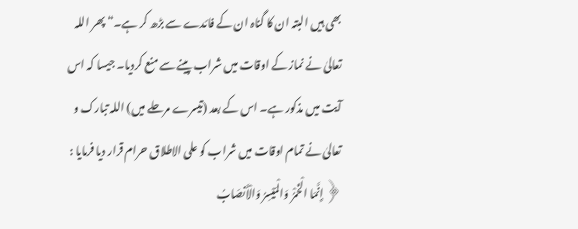بھی ہیں البتہ ان کا گناہ ان کے فائدے سے بڑھ کر ہے۔“ پھر اللہ تعالیٰ نے نماز کے اوقات میں شراب پینے سے منع کردیا۔ جیسا کہ اس آیت میں مذکور ہے۔ اس کے بعد (تیسرے مرحلے میں) اللہ تبارک و تعالیٰ نے تمام اوقات میں شراب کو علی الاطلاق حرام قرار دیا فرمایا : ﴿ إِنَّمَا الْخَمْرُ وَالْمَيْسِرُ وَالْأَنصَابُ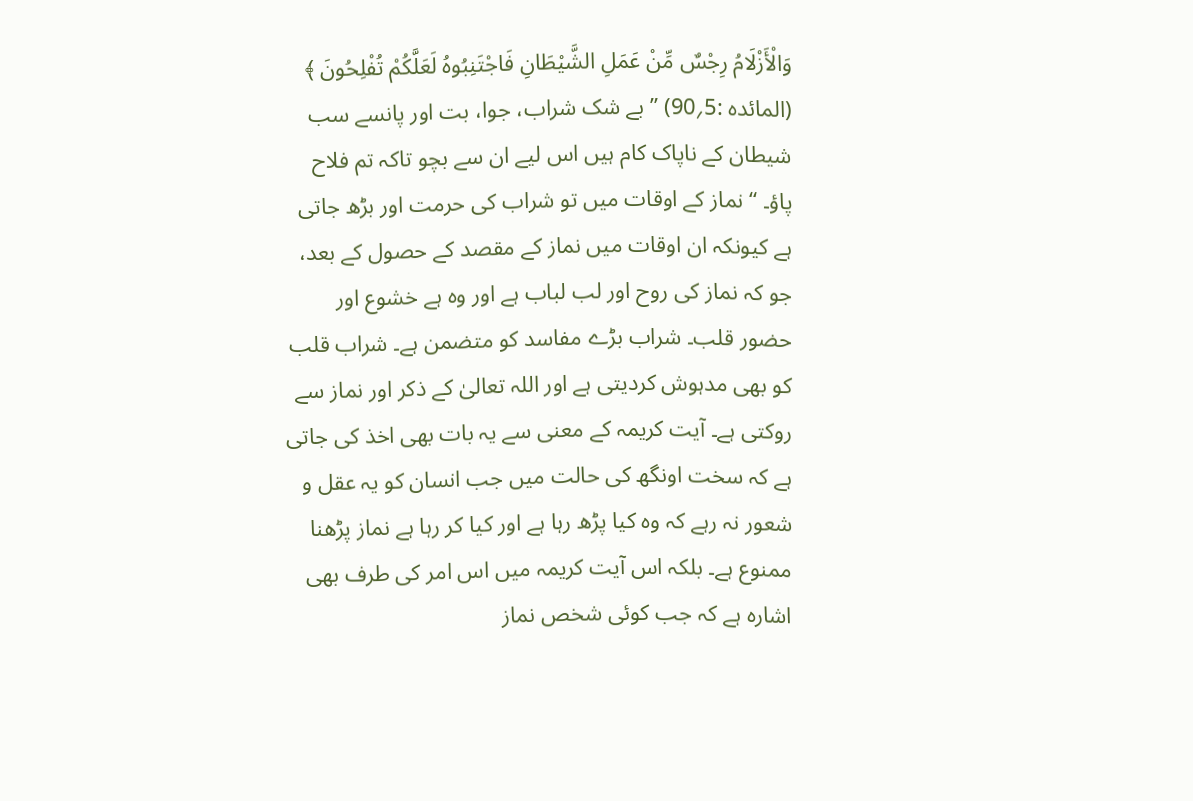وَالْأَزْلَامُ رِجْسٌ مِّنْ عَمَلِ الشَّيْطَانِ فَاجْتَنِبُوهُ لَعَلَّكُمْ تُفْلِحُونَ ﴾ (المائدہ :5؍90) ” بے شک شراب، جوا، بت اور پانسے سب شیطان کے ناپاک کام ہیں اس لیے ان سے بچو تاکہ تم فلاح پاؤ۔ “ نماز کے اوقات میں تو شراب کی حرمت اور بڑھ جاتی ہے کیونکہ ان اوقات میں نماز کے مقصد کے حصول کے بعد، جو کہ نماز کی روح اور لب لباب ہے اور وہ ہے خشوع اور حضور قلب۔ شراب بڑے مفاسد کو متضمن ہے۔ شراب قلب کو بھی مدہوش کردیتی ہے اور اللہ تعالیٰ کے ذکر اور نماز سے روکتی ہے۔ آیت کریمہ کے معنی سے یہ بات بھی اخذ کی جاتی ہے کہ سخت اونگھ کی حالت میں جب انسان کو یہ عقل و شعور نہ رہے کہ وہ کیا پڑھ رہا ہے اور کیا کر رہا ہے نماز پڑھنا ممنوع ہے۔ بلکہ اس آیت کریمہ میں اس امر کی طرف بھی اشارہ ہے کہ جب کوئی شخص نماز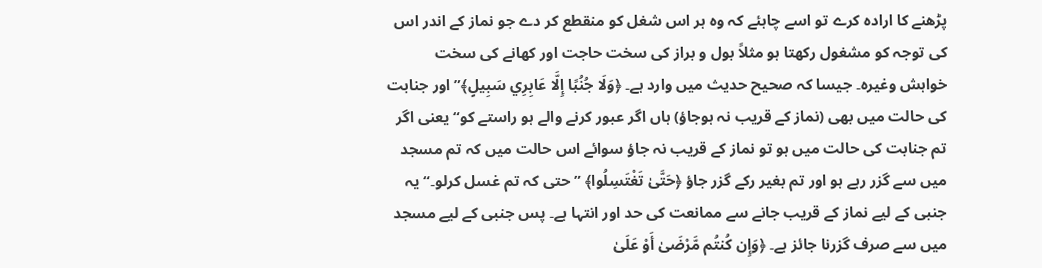پڑھنے کا ارادہ کرے تو اسے چاہئے کہ وہ ہر اس شغل کو منقطع کر دے جو نماز کے اندر اس کی توجہ کو مشغول رکھتا ہو مثلاً بول و براز کی سخت حاجت اور کھانے کی سخت خواہش وغیرہ۔ جیسا کہ صحیح حدیث میں وارد ہے۔ ﴿وَلَا جُنُبًا إِلَّا عَابِرِي سَبِيلٍ﴾” اور جنابت کی حالت میں بھی (نماز کے قریب نہ ہوجاؤ) ہاں اگر عبور کرنے والے ہو راستے کو“ یعنی اگر تم جنابت کی حالت میں ہو تو نماز کے قریب نہ جاؤ سوائے اس حالت میں کہ تم مسجد میں سے گزر رہے ہو اور تم بغیر رکے گزر جاؤ ﴿حَتَّىٰ تَغْتَسِلُوا﴾ ” حتی کہ تم غسل کرلو۔“ یہ جنبی کے لیے نماز کے قریب جانے سے ممانعت کی حد اور انتہا ہے۔ پس جنبی کے لیے مسجد میں سے صرف گزرنا جائز ہے۔ ﴿وَإِن كُنتُم مَّرْضَىٰ أَوْ عَلَىٰ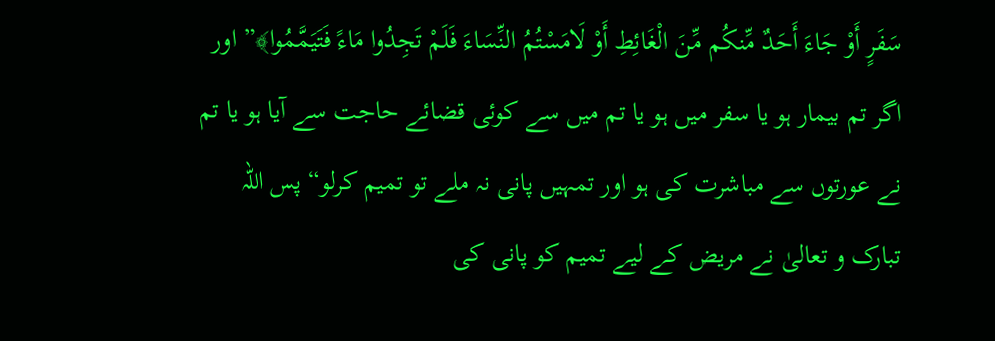سَفَرٍ أَوْ جَاءَ أَحَدٌ مِّنكُم مِّنَ الْغَائِطِ أَوْ لَامَسْتُمُ النِّسَاءَ فَلَمْ تَجِدُوا مَاءً فَتَيَمَّمُوا﴾” اور اگر تم بیمار ہو یا سفر میں ہو یا تم میں سے کوئی قضائے حاجت سے آیا ہو یا تم نے عورتوں سے مباشرت کی ہو اور تمہیں پانی نہ ملے تو تمیم کرلو“ پس اللہ تبارک و تعالیٰ نے مریض کے لیے تمیم کو پانی کی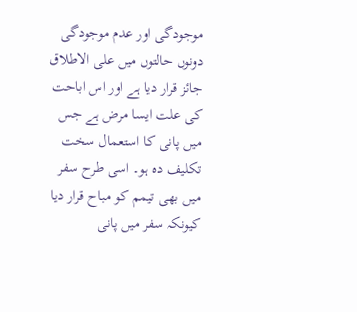موجودگی اور عدم موجودگی دونوں حالتوں میں علی الاطلاق جائز قرار دیا ہے اور اس اباحت کی علت ایسا مرض ہے جس میں پانی کا استعمال سخت تکلیف دہ ہو۔ اسی طرح سفر میں بھی تیمم کو مباح قرار دیا کیونکہ سفر میں پانی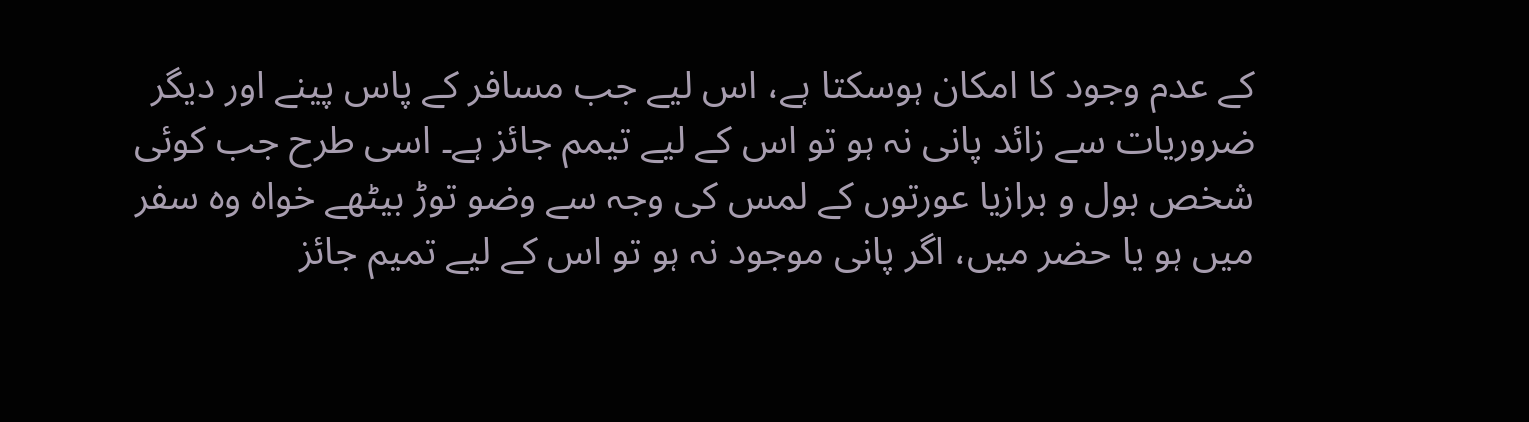کے عدم وجود کا امکان ہوسکتا ہے، اس لیے جب مسافر کے پاس پینے اور دیگر ضروریات سے زائد پانی نہ ہو تو اس کے لیے تیمم جائز ہے۔ اسی طرح جب کوئی شخص بول و برازیا عورتوں کے لمس کی وجہ سے وضو توڑ بیٹھے خواہ وہ سفر میں ہو یا حضر میں، اگر پانی موجود نہ ہو تو اس کے لیے تمیم جائز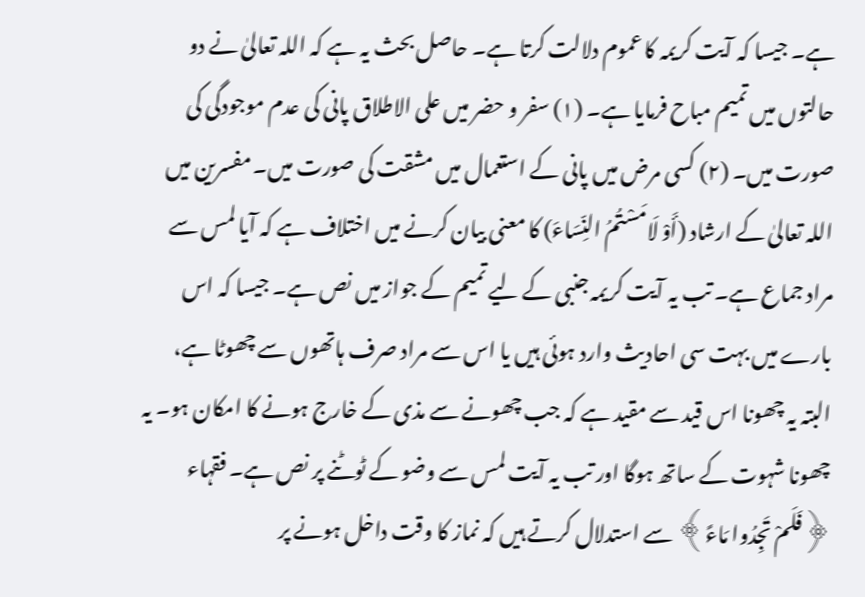ہے۔ جیسا کہ آیت کریمہ کا عموم دلالت کرتا ہے۔ حاصل بحث یہ ہے کہ اللہ تعالیٰ نے دو حالتوں میں تمیم مباح فرمایا ہے۔ (١) سفر و حضر میں علی الاطلاق پانی کی عدم موجودگی کی صورت میں۔ (٢) کسی مرض میں پانی کے استعمال میں مشقت کی صورت میں۔ مفسرین میں اللہ تعالیٰ کے ارشاد (أَوْ لَامَسْتُمُ النِّسَاءَ) کا معنی بیان کرنے میں اختلاف ہے کہ آیا لمس سے مراد جماع ہے۔ تب یہ آیت کریمہ جنبی کے لیے تمیم کے جواز میں نص ہے۔ جیسا کہ اس بارے میں بہت سی احادیث وارد ہوئی ہیں یا اس سے مراد صرف ہاتھوں سے چھوٹا ہے، البتہ یہ چھونا اس قید سے مقید ہے کہ جب چھونے سے مذی کے خارج ہونے کا امکان ہو۔ یہ چھونا شہوت کے ساتھ ہوگا اور تب یہ آیت لمس سے وضو کے ٹوٹنے پر نص ہے۔ فقہاء ﴿فَلَمْ تَجِدُوا مَاءً﴾ سے استدلال کرتے ہیں کہ نماز کا وقت داخل ہونے پر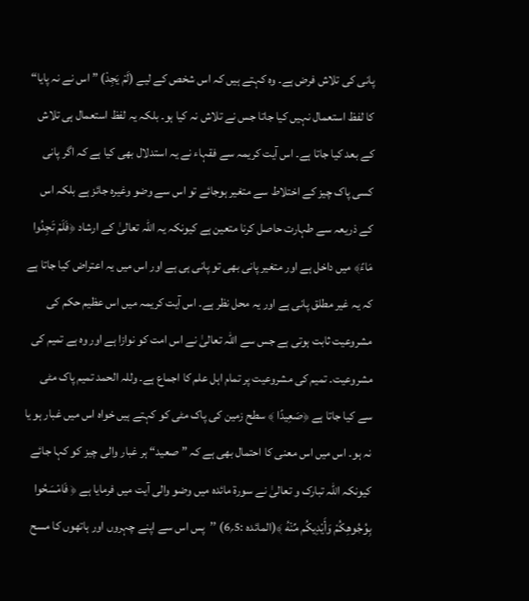پانی کی تلاش فرض ہے۔ وہ کہتے ہیں کہ اس شخص کے لیے (لَمْ یَجِدْ) ” اس نے نہ پایا“ کا لفظ استعمال نہیں کیا جاتا جس نے تلاش نہ کیا ہو۔ بلکہ یہ لفظ استعمال ہی تلاش کے بعد کیا جاتا ہے۔ اس آیت کریمہ سے فقہاء نے یہ استدلال بھی کیا ہے کہ اگر پانی کسی پاک چیز کے اختلاط سے متغیر ہوجائے تو اس سے وضو وغیرہ جائز ہے بلکہ اس کے ذریعہ سے طہارت حاصل کرنا متعین ہے کیونکہ یہ اللہ تعالیٰ کے ارشاد ﴿فَلَمْ تَجِدُوا مَاءً﴾ میں داخل ہے اور متغیر پانی بھی تو پانی ہی ہے اور اس میں یہ اعتراض کیا جاتا ہے کہ یہ غیر مطلق پانی ہے اور یہ محل نظر ہے۔ اس آیت کریمہ میں اس عظیم حکم کی مشروعیت ثابت ہوتی ہے جس سے اللہ تعالیٰ نے اس امت کو نوازا ہے اور وہ ہے تمیم کی مشروعیت۔ تمیم کی مشروعیت پر تمام اہل علم کا اجماع ہے۔ وللہ الحمد تمیم پاک مٹی سے کیا جاتا ہے ﴿صَعِيدًا ﴾ سطح زمین کی پاک مٹی کو کہتے ہیں خواہ اس میں غبار ہو یا نہ ہو۔ اس میں اس معنی کا احتمال بھی ہے کہ ” صعید“ ہر غبار والی چیز کو کہا جائے کیونکہ اللہ تبارک و تعالیٰ نے سورۃ مائدہ میں وضو والی آیت میں فرمایا ہے ﴿ فَامْسَحُوا بِوُجُوهِكُمْ وَأَيْدِيكُم مِّنْهُ ﴾(المائدہ :5؍6) ’’پس اس سے اپنے چہروں اور ہاتھوں کا مسح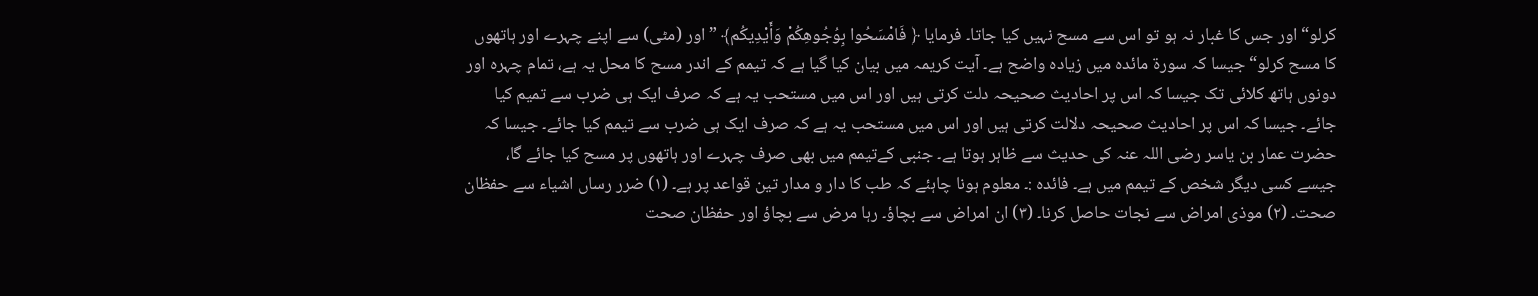کرلو“ اور جس کا غبار نہ ہو تو اس سے مسح نہیں کیا جاتا۔ فرمایا ﴿ فَامْسَحُوا بِوُجُوهِكُمْ وَأَيْدِيكُم﴾ ” اور (مٹی) سے اپنے چہرے اور ہاتھوں کا مسح کرلو“ جیسا کہ سورۃ مائدہ میں زیادہ واضح ہے۔ آیت کریمہ میں بیان کیا گیا ہے کہ تیمم کے اندر مسح کا محل یہ ہے، تمام چہرہ اور دونوں ہاتھ کلائی تک جیسا کہ اس پر احادیث صحیحہ دلت کرتی ہیں اور اس میں مستحب یہ ہے کہ صرف ایک ہی ضرب سے تمیم کیا جائے۔ جیسا کہ اس پر احادیث صحیحہ دلالت کرتی ہیں اور اس میں مستحب یہ ہے کہ صرف ایک ہی ضرب سے تیمم کیا جائے۔ جیسا کہ حضرت عمار بن یاسر رضی اللہ عنہ کی حدیث سے ظاہر ہوتا ہے۔ جنبی کےتیمم میں بھی صرف چہرے اور ہاتھوں پر مسح کیا جائے گا، جیسے کسی دیگر شخص کے تیمم میں ہے۔ فائدہ :۔ معلوم ہونا چاہئے کہ طب کا دار و مدار تین قواعد پر ہے۔ (١) ضرر رساں اشیاء سے حفظان صحت۔ (٢) موذی امراض سے نجات حاصل کرنا۔ (٣) ان امراض سے بچاؤ۔ رہا مرض سے بچاؤ اور حفظان صحت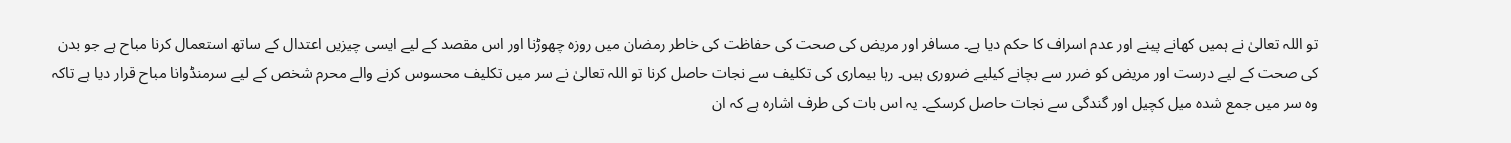تو اللہ تعالیٰ نے ہمیں کھانے پینے اور عدم اسراف کا حکم دیا ہے۔ مسافر اور مریض کی صحت کی حفاظت کی خاطر رمضان میں روزہ چھوڑنا اور اس مقصد کے لیے ایسی چیزیں اعتدال کے ساتھ استعمال کرنا مباح ہے جو بدن کی صحت کے لیے درست اور مریض کو ضرر سے بچانے کیلیے ضروری ہیں۔ رہا بیماری کی تکلیف سے نجات حاصل کرنا تو اللہ تعالیٰ نے سر میں تکلیف محسوس کرنے والے محرم شخص کے لیے سرمنڈوانا مباح قرار دیا ہے تاکہ وہ سر میں جمع شدہ میل کچیل اور گندگی سے نجات حاصل کرسکے۔ یہ اس بات کی طرف اشارہ ہے کہ ان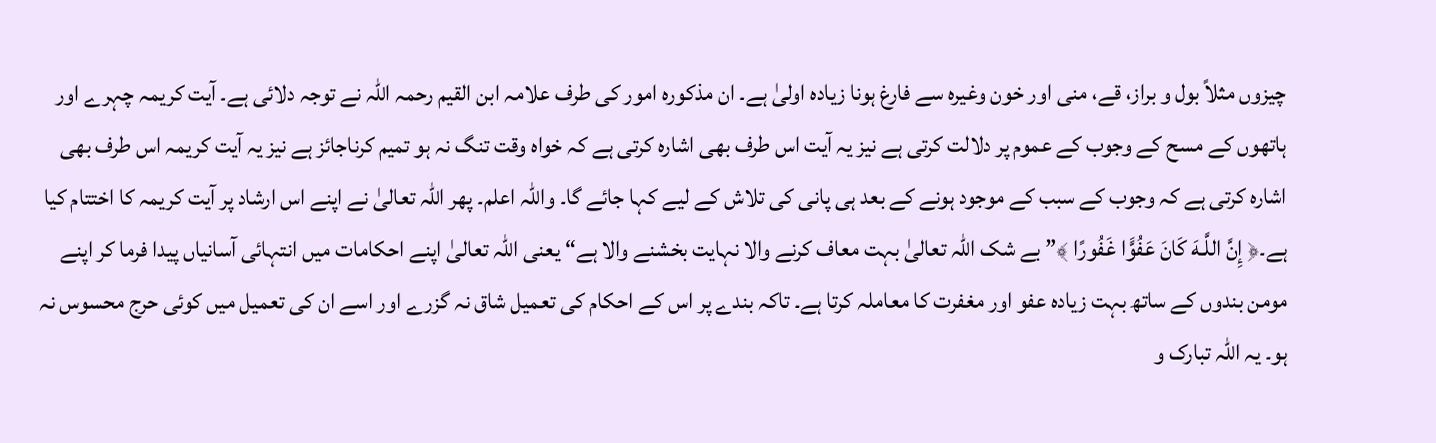چیزوں مثلاً بول و براز، قے، منی اور خون وغیرہ سے فارغ ہونا زیادہ اولیٰ ہے۔ ان مذکورہ امور کی طرف علامہ ابن القیم رحمہ اللہ نے توجہ دلائی ہے۔ آیت کریمہ چہرے اور ہاتھوں کے مسح کے وجوب کے عموم پر دلالت کرتی ہے نیز یہ آیت اس طرف بھی اشارہ کرتی ہے کہ خواہ وقت تنگ نہ ہو تمیم کرناجائز ہے نیز یہ آیت کریمہ اس طرف بھی اشارہ کرتی ہے کہ وجوب کے سبب کے موجود ہونے کے بعد ہی پانی کی تلاش کے لیے کہا جائے گا۔ واللہ اعلم۔ پھر اللہ تعالیٰ نے اپنے اس ارشاد پر آیت کریمہ کا اختتام کیا ہے۔﴿ إِنَّ اللَّـهَ كَانَ عَفُوًّا غَفُورًا ﴾” بے شک اللہ تعالیٰ بہت معاف کرنے والا نہایت بخشنے والا ہے“ یعنی اللہ تعالیٰ اپنے احکامات میں انتہائی آسانیاں پیدا فرما کر اپنے مومن بندوں کے ساتھ بہت زیادہ عفو اور مغفرت کا معاملہ کرتا ہے۔ تاکہ بندے پر اس کے احکام کی تعمیل شاق نہ گزرے اور اسے ان کی تعمیل میں کوئی حرج محسوس نہ ہو۔ یہ اللہ تبارک و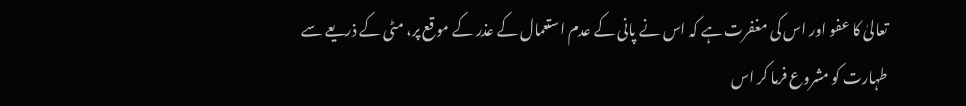تعالیٰ کا عفو اور اس کی مغفرت ہے کہ اس نے پانی کے عدم استعمال کے عذر کے موقع پر، مٹی کے ذریعے سے طہارت کو مشروع فرما کر اس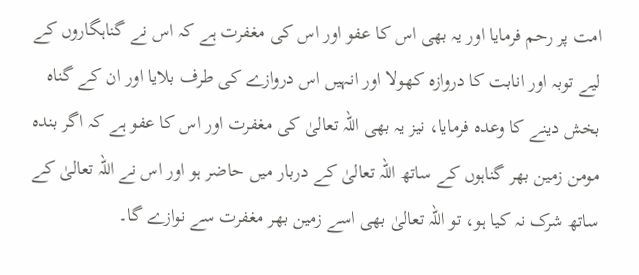امت پر رحم فرمایا اور یہ بھی اس کا عفو اور اس کی مغفرت ہے کہ اس نے گناہگاروں کے لیے توبہ اور انابت کا دروازہ کھولا اور انہیں اس دروازے کی طرف بلایا اور ان کے گناہ بخش دینے کا وعدہ فرمایا، نیز یہ بھی اللہ تعالیٰ کی مغفرت اور اس کا عفو ہے کہ اگر بندہ مومن زمین بھر گناہوں کے ساتھ اللہ تعالیٰ کے دربار میں حاضر ہو اور اس نے اللہ تعالیٰ کے ساتھ شرک نہ کیا ہو، تو اللہ تعالیٰ بھی اسے زمین بھر مغفرت سے نوازے گا۔